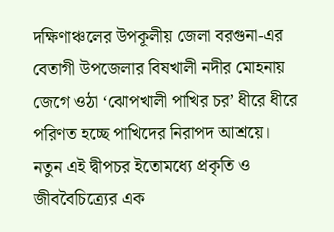দক্ষিণাঞ্চলের উপকূলীয় জেলা বরগুনা-এর বেতাগী উপজেলার বিষখালী নদীর মোহনায় জেগে ওঠা ‘ঝোপখালী পাখির চর’ ধীরে ধীরে পরিণত হচ্ছে পাখিদের নিরাপদ আশ্রয়ে। নতুন এই দ্বীপচর ইতোমধ্যে প্রকৃতি ও জীববৈচিত্র্যের এক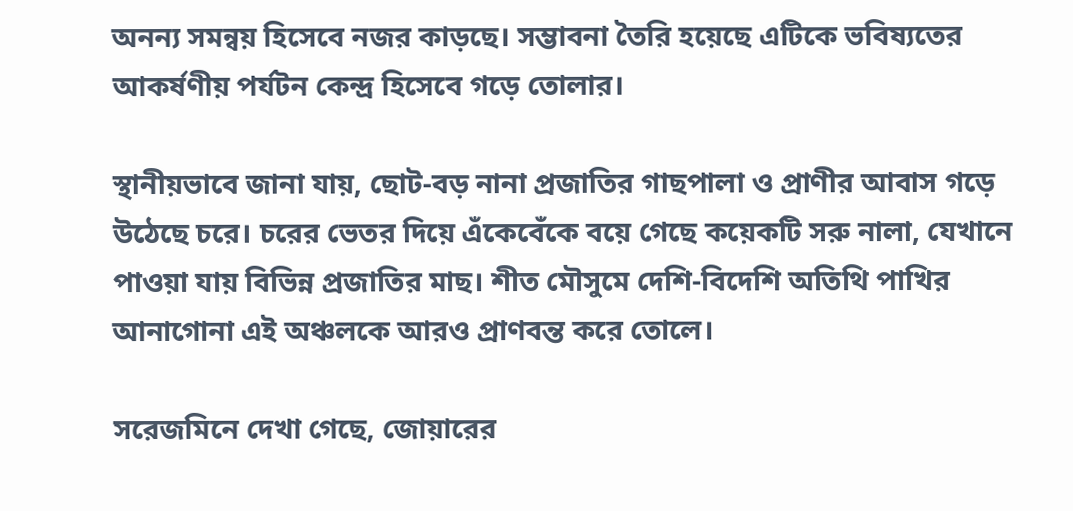অনন্য সমন্বয় হিসেবে নজর কাড়ছে। সম্ভাবনা তৈরি হয়েছে এটিকে ভবিষ্যতের আকর্ষণীয় পর্যটন কেন্দ্র হিসেবে গড়ে তোলার।

স্থানীয়ভাবে জানা যায়, ছোট-বড় নানা প্রজাতির গাছপালা ও প্রাণীর আবাস গড়ে উঠেছে চরে। চরের ভেতর দিয়ে এঁকেবেঁকে বয়ে গেছে কয়েকটি সরু নালা, যেখানে পাওয়া যায় বিভিন্ন প্রজাতির মাছ। শীত মৌসুমে দেশি-বিদেশি অতিথি পাখির আনাগোনা এই অঞ্চলকে আরও প্রাণবন্ত করে তোলে।

সরেজমিনে দেখা গেছে, জোয়ারের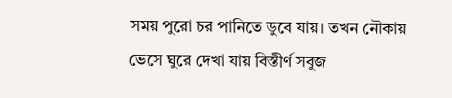সময় পুরো চর পানিতে ডুবে যায়। তখন নৌকায় ভেসে ঘুরে দেখা যায় বিস্তীর্ণ সবুজ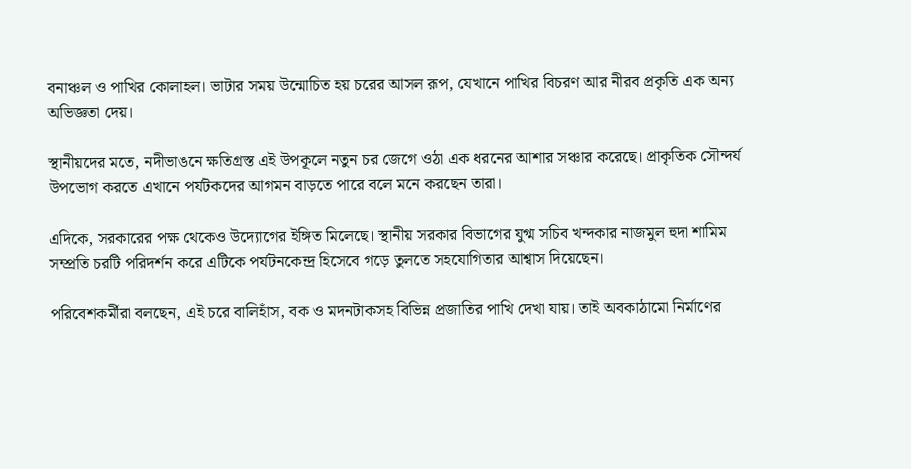বনাঞ্চল ও পাখির কোলাহল। ভাটার সময় উন্মোচিত হয় চরের আসল রূপ, যেখানে পাখির বিচরণ আর নীরব প্রকৃতি এক অন্য অভিজ্ঞতা দেয়।

স্থানীয়দের মতে, নদীভাঙনে ক্ষতিগ্রস্ত এই উপকূলে নতুন চর জেগে ওঠা এক ধরনের আশার সঞ্চার করেছে। প্রাকৃতিক সৌন্দর্য উপভোগ করতে এখানে পর্যটকদের আগমন বাড়তে পারে বলে মনে করছেন তারা।

এদিকে, সরকারের পক্ষ থেকেও উদ্যোগের ইঙ্গিত মিলেছে। স্থানীয় সরকার বিভাগের যুগ্ম সচিব খন্দকার নাজমুল হুদা শামিম সম্প্রতি চরটি পরিদর্শন করে এটিকে পর্যটনকেন্দ্র হিসেবে গড়ে তুলতে সহযোগিতার আশ্বাস দিয়েছেন।

পরিবেশকর্মীরা বলছেন, এই চরে বালিহাঁস, বক ও মদনটাকসহ বিভিন্ন প্রজাতির পাখি দেখা যায়। তাই অবকাঠামো নির্মাণের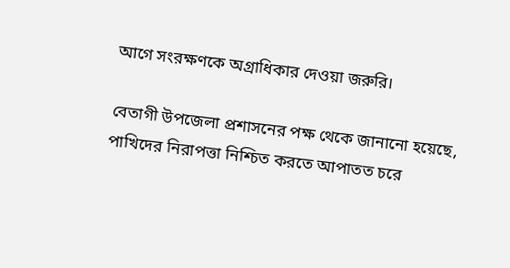আগে সংরক্ষণকে অগ্রাধিকার দেওয়া জরুরি।

বেতাগী উপজেলা প্রশাসনের পক্ষ থেকে জানানো হয়েছে, পাখিদের নিরাপত্তা নিশ্চিত করতে আপাতত চরে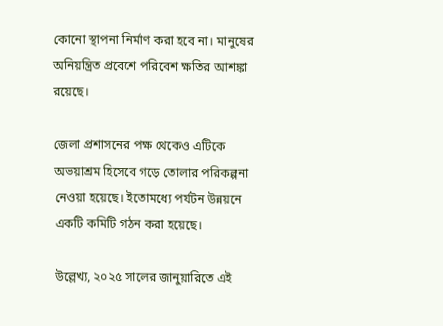কোনো স্থাপনা নির্মাণ করা হবে না। মানুষের অনিয়ন্ত্রিত প্রবেশে পরিবেশ ক্ষতির আশঙ্কা রয়েছে।

জেলা প্রশাসনের পক্ষ থেকেও এটিকে অভয়াশ্রম হিসেবে গড়ে তোলার পরিকল্পনা নেওয়া হয়েছে। ইতোমধ্যে পর্যটন উন্নয়নে একটি কমিটি গঠন করা হয়েছে।

উল্লেখ্য, ২০২৫ সালের জানুয়ারিতে এই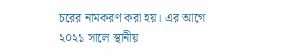চরের নামকরণ করা হয়। এর আগে ২০২১ সালে স্থানীয়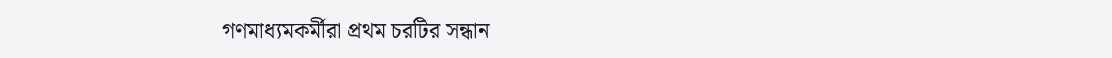গণমাধ্যমকর্মীরা প্রথম চরটির সন্ধান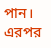পান। এরপর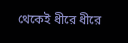থেকেই ধীরে ধীরে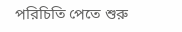পরিচিতি পেতে শুরু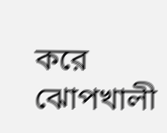করে ঝোপখালী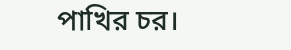পাখির চর।